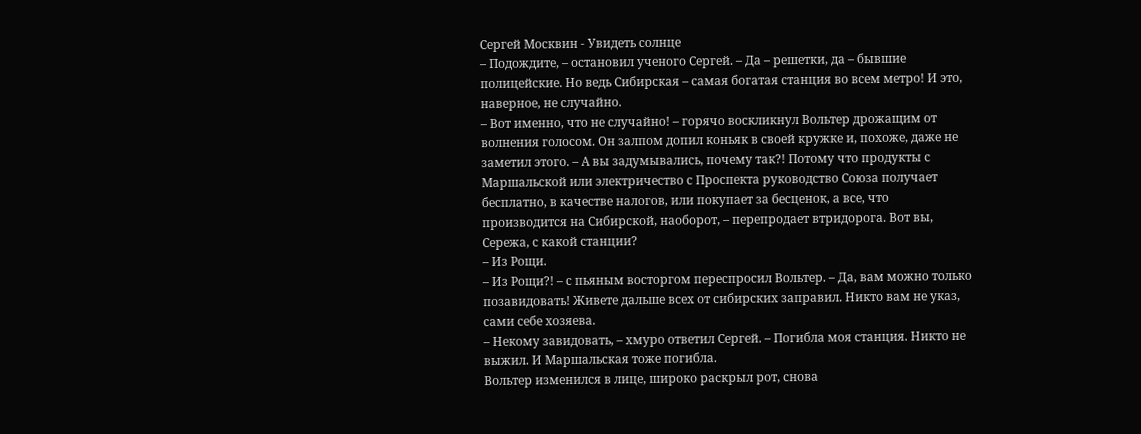Сергей Москвин - Увидеть солнце
– Подождите, – остановил ученого Сергей. – Да – решетки, да – бывшие полицейские. Но ведь Сибирская – самая богатая станция во всем метро! И это, наверное, не случайно.
– Вот именно, что не случайно! – горячо воскликнул Вольтер дрожащим от волнения голосом. Он залпом допил коньяк в своей кружке и, похоже, даже не заметил этого. – А вы задумывались, почему так?! Потому что продукты с Маршальской или электричество с Проспекта руководство Союза получает бесплатно, в качестве налогов, или покупает за бесценок, а все, что производится на Сибирской, наоборот, – перепродает втридорога. Вот вы, Сережа, с какой станции?
– Из Рощи.
– Из Рощи?! – с пьяным восторгом переспросил Вольтер. – Да, вам можно только позавидовать! Живете дальше всех от сибирских заправил. Никто вам не указ, сами себе хозяева.
– Некому завидовать, – хмуро ответил Сергей. – Погибла моя станция. Никто не выжил. И Маршальская тоже погибла.
Вольтер изменился в лице, широко раскрыл рот, снова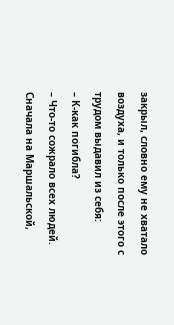закрыл, словно ему не хватало воздуха, и только после этого с трудом выдавил из себя:
– К-как погибла?
– Что-то сожрало всех людей. Сначала на Маршальской,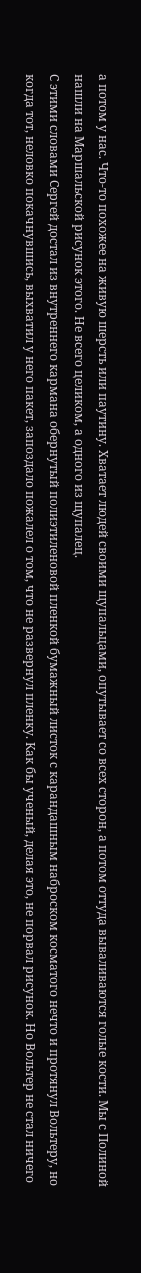а потом у нас. Что-то похожее на живую шерсть или паутину. Хватает людей своими щупальцами, опутывает со всех сторон, а потом оттуда вываливаются голые кости. Мы с Полиной нашли на Маршальской рисунок этого. Не всего целиком, а одного из щупалец.
С этими словами Сергей достал из внутреннего кармана обернутый полиэтиленовой пленкой бумажный листок с карандашным наброском косматого нечто и протянул Вольтеру, но когда тот, неловко покачнувшись, выхватил у него пакет, запоздало пожалел о том, что не развернул пленку. Как бы ученый, делая это, не порвал рисунок. Но Вольтер не стал ничего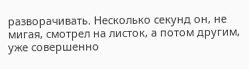разворачивать. Несколько секунд он, не мигая, смотрел на листок, а потом другим, уже совершенно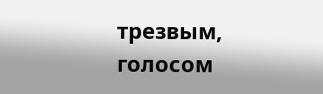трезвым, голосом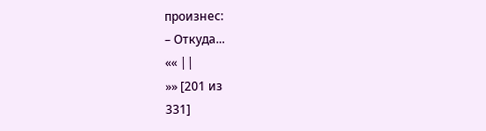произнес:
– Откуда...
«« ||
»» [201 из
331]